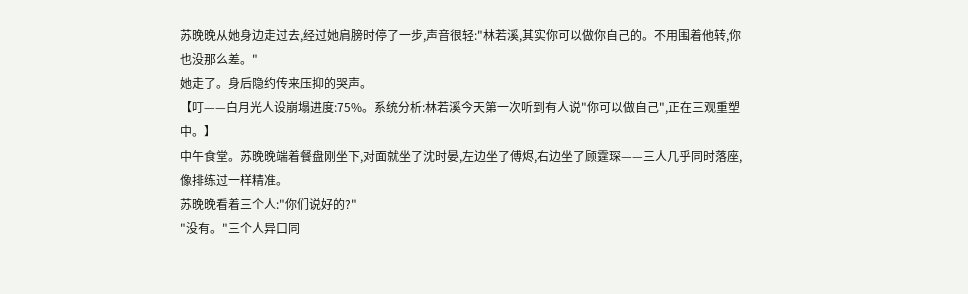苏晚晚从她身边走过去,经过她肩膀时停了一步,声音很轻:"林若溪,其实你可以做你自己的。不用围着他转,你也没那么差。"
她走了。身后隐约传来压抑的哭声。
【叮——白月光人设崩塌进度:75%。系统分析:林若溪今天第一次听到有人说"你可以做自己",正在三观重塑中。】
中午食堂。苏晚晚端着餐盘刚坐下,对面就坐了沈时晏,左边坐了傅烬,右边坐了顾霆琛——三人几乎同时落座,像排练过一样精准。
苏晚晚看着三个人:"你们说好的?"
"没有。"三个人异口同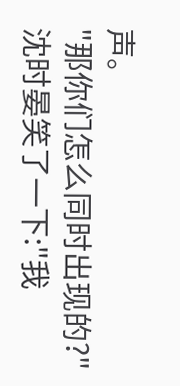声。
"那你们怎么同时出现的?"
沈时晏笑了一下:"我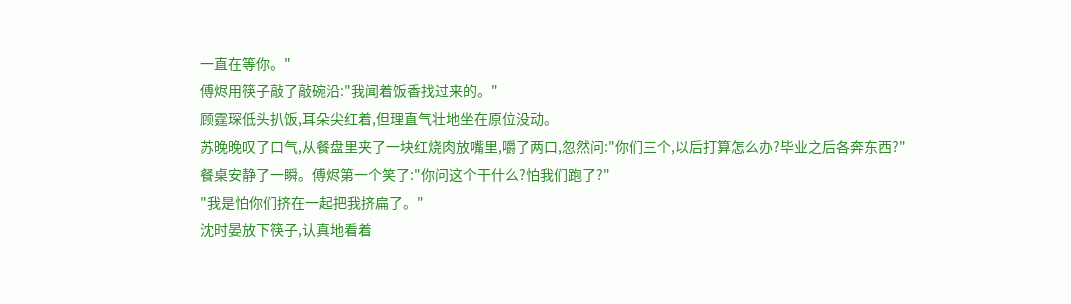一直在等你。"
傅烬用筷子敲了敲碗沿:"我闻着饭香找过来的。"
顾霆琛低头扒饭,耳朵尖红着,但理直气壮地坐在原位没动。
苏晚晚叹了口气,从餐盘里夹了一块红烧肉放嘴里,嚼了两口,忽然问:"你们三个,以后打算怎么办?毕业之后各奔东西?"
餐桌安静了一瞬。傅烬第一个笑了:"你问这个干什么?怕我们跑了?"
"我是怕你们挤在一起把我挤扁了。"
沈时晏放下筷子,认真地看着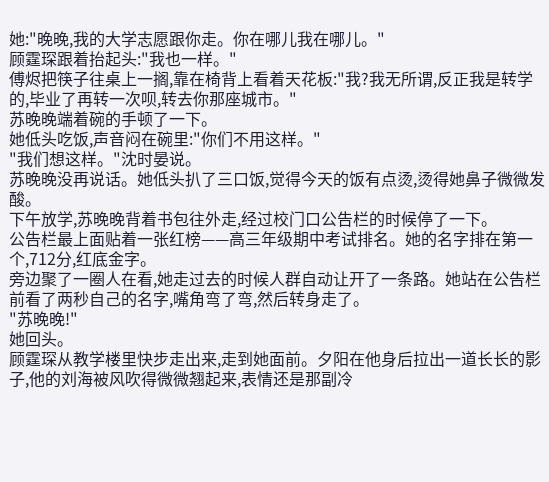她:"晚晚,我的大学志愿跟你走。你在哪儿我在哪儿。"
顾霆琛跟着抬起头:"我也一样。"
傅烬把筷子往桌上一搁,靠在椅背上看着天花板:"我?我无所谓,反正我是转学的,毕业了再转一次呗,转去你那座城市。"
苏晚晚端着碗的手顿了一下。
她低头吃饭,声音闷在碗里:"你们不用这样。"
"我们想这样。"沈时晏说。
苏晚晚没再说话。她低头扒了三口饭,觉得今天的饭有点烫,烫得她鼻子微微发酸。
下午放学,苏晚晚背着书包往外走,经过校门口公告栏的时候停了一下。
公告栏最上面贴着一张红榜——高三年级期中考试排名。她的名字排在第一个,712分,红底金字。
旁边聚了一圈人在看,她走过去的时候人群自动让开了一条路。她站在公告栏前看了两秒自己的名字,嘴角弯了弯,然后转身走了。
"苏晚晚!"
她回头。
顾霆琛从教学楼里快步走出来,走到她面前。夕阳在他身后拉出一道长长的影子,他的刘海被风吹得微微翘起来,表情还是那副冷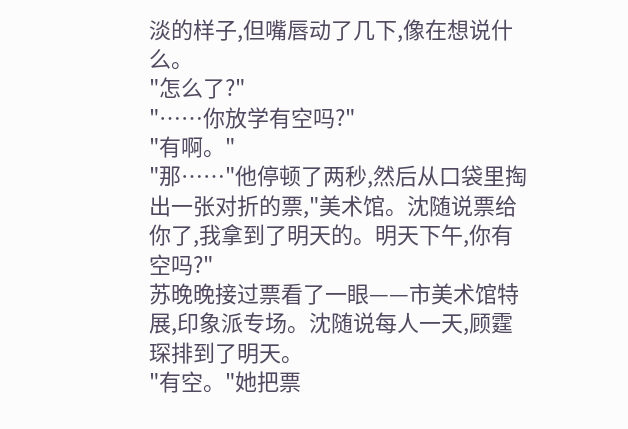淡的样子,但嘴唇动了几下,像在想说什么。
"怎么了?"
"……你放学有空吗?"
"有啊。"
"那……"他停顿了两秒,然后从口袋里掏出一张对折的票,"美术馆。沈随说票给你了,我拿到了明天的。明天下午,你有空吗?"
苏晚晚接过票看了一眼——市美术馆特展,印象派专场。沈随说每人一天,顾霆琛排到了明天。
"有空。"她把票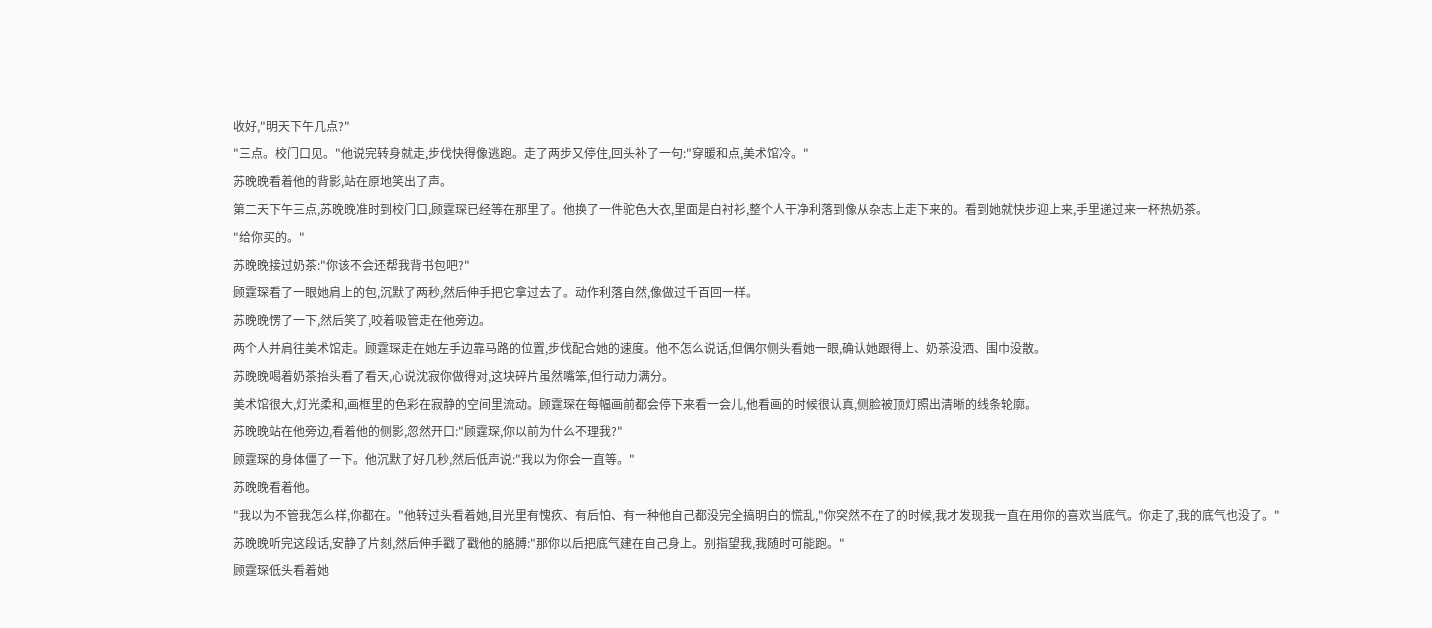收好,"明天下午几点?"
"三点。校门口见。"他说完转身就走,步伐快得像逃跑。走了两步又停住,回头补了一句:"穿暖和点,美术馆冷。"
苏晚晚看着他的背影,站在原地笑出了声。
第二天下午三点,苏晚晚准时到校门口,顾霆琛已经等在那里了。他换了一件驼色大衣,里面是白衬衫,整个人干净利落到像从杂志上走下来的。看到她就快步迎上来,手里递过来一杯热奶茶。
"给你买的。"
苏晚晚接过奶茶:"你该不会还帮我背书包吧?"
顾霆琛看了一眼她肩上的包,沉默了两秒,然后伸手把它拿过去了。动作利落自然,像做过千百回一样。
苏晚晚愣了一下,然后笑了,咬着吸管走在他旁边。
两个人并肩往美术馆走。顾霆琛走在她左手边靠马路的位置,步伐配合她的速度。他不怎么说话,但偶尔侧头看她一眼,确认她跟得上、奶茶没洒、围巾没散。
苏晚晚喝着奶茶抬头看了看天,心说沈寂你做得对,这块碎片虽然嘴笨,但行动力满分。
美术馆很大,灯光柔和,画框里的色彩在寂静的空间里流动。顾霆琛在每幅画前都会停下来看一会儿,他看画的时候很认真,侧脸被顶灯照出清晰的线条轮廓。
苏晚晚站在他旁边,看着他的侧影,忽然开口:"顾霆琛,你以前为什么不理我?"
顾霆琛的身体僵了一下。他沉默了好几秒,然后低声说:"我以为你会一直等。"
苏晚晚看着他。
"我以为不管我怎么样,你都在。"他转过头看着她,目光里有愧疚、有后怕、有一种他自己都没完全搞明白的慌乱,"你突然不在了的时候,我才发现我一直在用你的喜欢当底气。你走了,我的底气也没了。"
苏晚晚听完这段话,安静了片刻,然后伸手戳了戳他的胳膊:"那你以后把底气建在自己身上。别指望我,我随时可能跑。"
顾霆琛低头看着她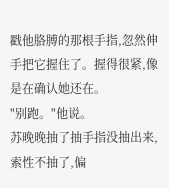戳他胳膊的那根手指,忽然伸手把它握住了。握得很紧,像是在确认她还在。
"别跑。"他说。
苏晚晚抽了抽手指没抽出来,索性不抽了,偏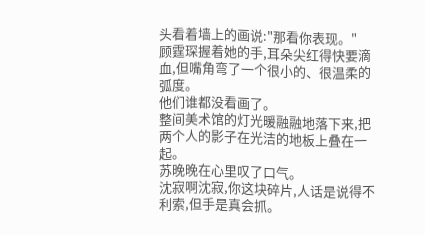头看着墙上的画说:"那看你表现。"
顾霆琛握着她的手,耳朵尖红得快要滴血,但嘴角弯了一个很小的、很温柔的弧度。
他们谁都没看画了。
整间美术馆的灯光暖融融地落下来,把两个人的影子在光洁的地板上叠在一起。
苏晚晚在心里叹了口气。
沈寂啊沈寂,你这块碎片,人话是说得不利索,但手是真会抓。